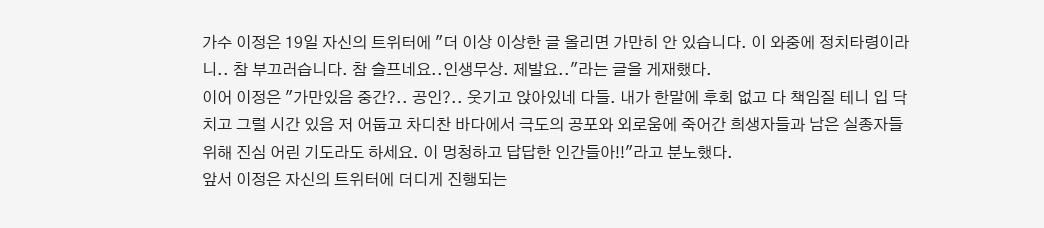가수 이정은 19일 자신의 트위터에 "더 이상 이상한 글 올리면 가만히 안 있습니다. 이 와중에 정치타령이라니.. 참 부끄러습니다. 참 슬프네요..인생무상. 제발요.."라는 글을 게재했다.
이어 이정은 "가만있음 중간?.. 공인?.. 웃기고 앉아있네 다들. 내가 한말에 후회 없고 다 책임질 테니 입 닥치고 그럴 시간 있음 저 어둡고 차디찬 바다에서 극도의 공포와 외로움에 죽어간 희생자들과 남은 실종자들 위해 진심 어린 기도라도 하세요. 이 멍청하고 답답한 인간들아!!"라고 분노했다.
앞서 이정은 자신의 트위터에 더디게 진행되는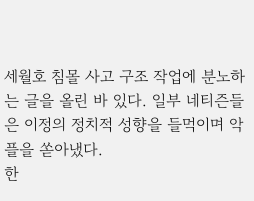세월호 침몰 사고 구조 작업에 분노하는 글을 올린 바 있다. 일부 네티즌들은 이정의 정치적 성향을 들먹이며 악플을 쏟아냈다.
한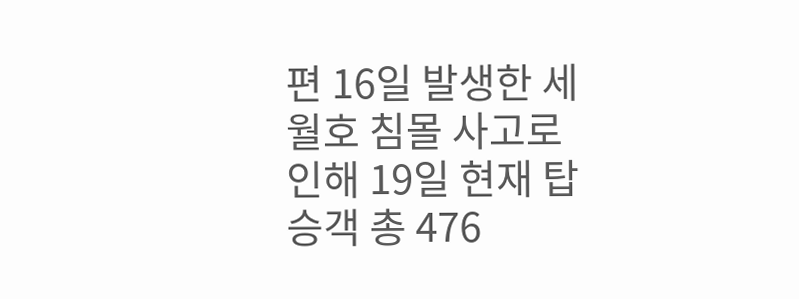편 16일 발생한 세월호 침몰 사고로 인해 19일 현재 탑승객 총 476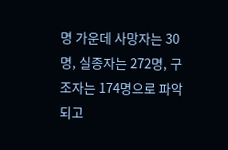명 가운데 사망자는 30명, 실종자는 272명, 구조자는 174명으로 파악되고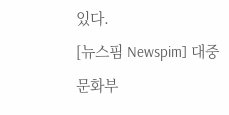있다.
[뉴스핌 Newspim] 대중문화부